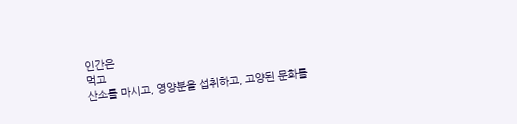인간은
먹고
산소를 마시고, 영양분을 섭취하고, 고양된 문화를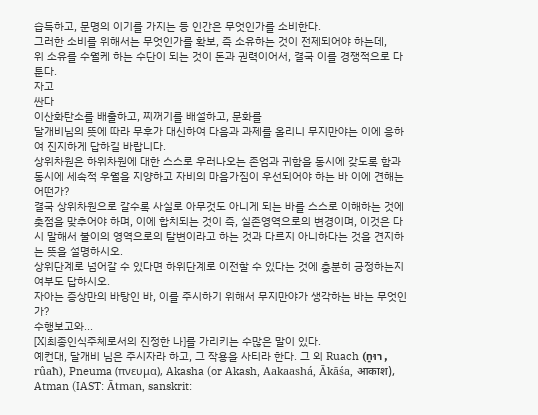습득하고, 문명의 이기를 가지는 등 인간은 무엇인가를 소비한다.
그러한 소비를 위해서는 무엇인가를 확보, 즉 소유하는 것이 전제되어야 하는데,
위 소유를 수월케 하는 수단이 되는 것이 돈과 권력이어서, 결국 이를 경쟁적으로 다툰다.
자고
싼다
이산화탄소를 배출하고, 찌꺼기를 배설하고, 문화를
달개비님의 뜻에 따라 무후가 대신하여 다음과 과제를 올리니 무지만야는 이에 응하여 진지하게 답하길 바랍니다.
상위차원은 하위차원에 대한 스스로 우러나오는 존엄과 귀함을 동시에 갖도록 함과 동시에 세속적 우월을 지양하고 자비의 마음가짐이 우선되어야 하는 바 이에 견해는 어떤가?
결국 상위차원으로 갈수록 사실로 아무것도 아니게 되는 바를 스스로 이해하는 것에 촛점을 맞추어야 하며, 이에 합치되는 것이 즉, 실존영역으로의 변경이며, 이것은 다시 말해서 불이의 영역으로의 탈변이라고 하는 것과 다르지 아니하다는 것을 견지하는 뜻을 설명하시오.
상위단계로 넘어갈 수 있다면 하위단계로 이전할 수 있다는 것에 충분히 긍정하는지 여부도 답하시오.
자아는 증상만의 바탕인 바, 이를 주시하기 위해서 무지만야가 생각하는 바는 무엇인가?
수행보고와...
[X|최종인식주체로서의 진정한 나]를 가리키는 수많은 말이 있다.
예컨대, 달개비 님은 주시자라 하고, 그 작용을 사티라 한다. 그 외 Ruach (רוּחַ , rûaħ), Pneuma (πνευμα), Akasha (or Akash, Aakaashá, Ākāśa, आकाश), Atman (IAST: Ātman, sanskrit: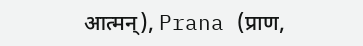आत्मन्), Prana (प्राण,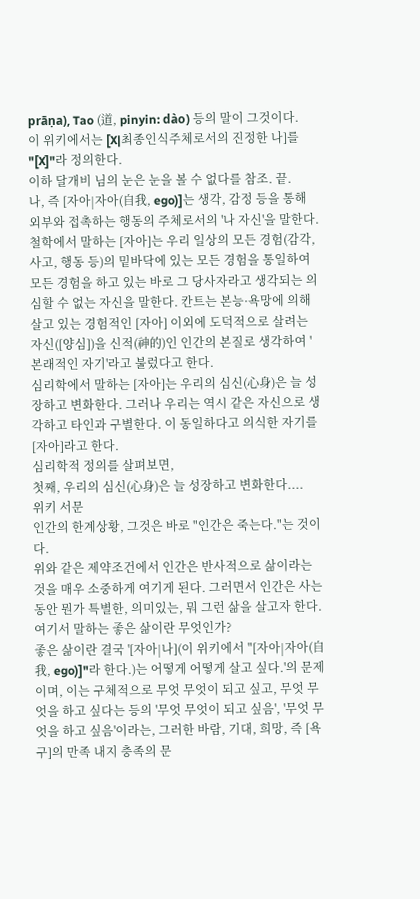prāṇa), Tao (道, pinyin: dào) 등의 말이 그것이다.
이 위키에서는 [X|최종인식주체로서의 진정한 나]를 "[X]"라 정의한다.
이하 달개비 님의 눈은 눈을 볼 수 없다를 참조. 끝.
나, 즉 [자아|자아(自我, ego)]는 생각, 감정 등을 통해 외부와 접촉하는 행동의 주체로서의 '나 자신'을 말한다.
철학에서 말하는 [자아]는 우리 일상의 모든 경험(감각, 사고, 행동 등)의 밑바닥에 있는 모든 경험을 통일하여 모든 경험을 하고 있는 바로 그 당사자라고 생각되는 의심할 수 없는 자신을 말한다. 칸트는 본능·욕망에 의해 살고 있는 경험적인 [자아] 이외에 도덕적으로 살려는 자신([양심])을 신적(神的)인 인간의 본질로 생각하여 '본래적인 자기'라고 불렀다고 한다.
심리학에서 말하는 [자아]는 우리의 심신(心身)은 늘 성장하고 변화한다. 그러나 우리는 역시 같은 자신으로 생각하고 타인과 구별한다. 이 동일하다고 의식한 자기를 [자아]라고 한다.
심리학적 정의를 살펴보면,
첫째, 우리의 심신(心身)은 늘 성장하고 변화한다....
위키 서문
인간의 한계상황, 그것은 바로 "인간은 죽는다."는 것이다.
위와 같은 제약조건에서 인간은 반사적으로 삶이라는 것을 매우 소중하게 여기게 된다. 그러면서 인간은 사는 동안 뭔가 특별한, 의미있는, 뭐 그런 삶을 살고자 한다.
여기서 말하는 좋은 삶이란 무엇인가?
좋은 삶이란 결국 '[자아|나](이 위키에서 "[자아|자아(自我, ego)]"라 한다.)는 어떻게 어떻게 살고 싶다.'의 문제이며, 이는 구체적으로 무엇 무엇이 되고 싶고, 무엇 무엇을 하고 싶다는 등의 '무엇 무엇이 되고 싶음', '무엇 무엇을 하고 싶음'이라는, 그러한 바람, 기대, 희망, 즉 [욕구]의 만족 내지 충족의 문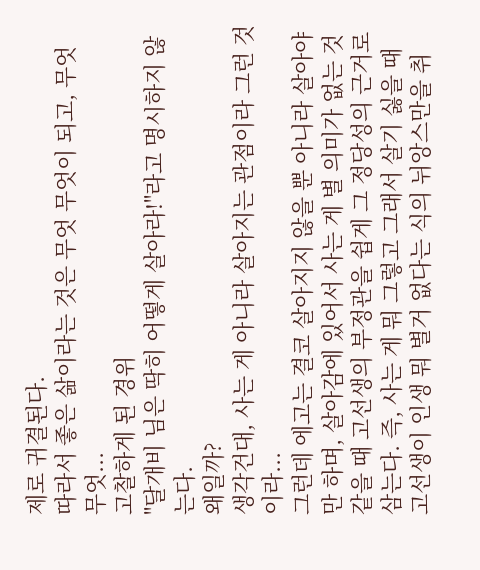제로 귀결된다.
따라서 좋은 삶이라는 것은 무엇 무엇이 되고, 무엇 무엇...
고찰하게 된 경위
"달개비 님은 딱히 어떻게 살아라!"라고 명시하지 않는다.
왜일까?
생각건대, 사는 게 아니라 살아지는 관점이라 그런 것이라...
그런데 에고는 결코 살아지지 않을 뿐 아니라 살아야만 하며, 살아감에 있어서 사는 게 별 의미가 없는 것 같을 때 고선생의 부정관을 쉽게 그 정당성의 근거로 삼는다. 즉, 사는 게 뭐 그렇고 그래서 살기 싫을 때 고선생이 인생 뭐 별거 없다는 식의 뉘앙스만을 취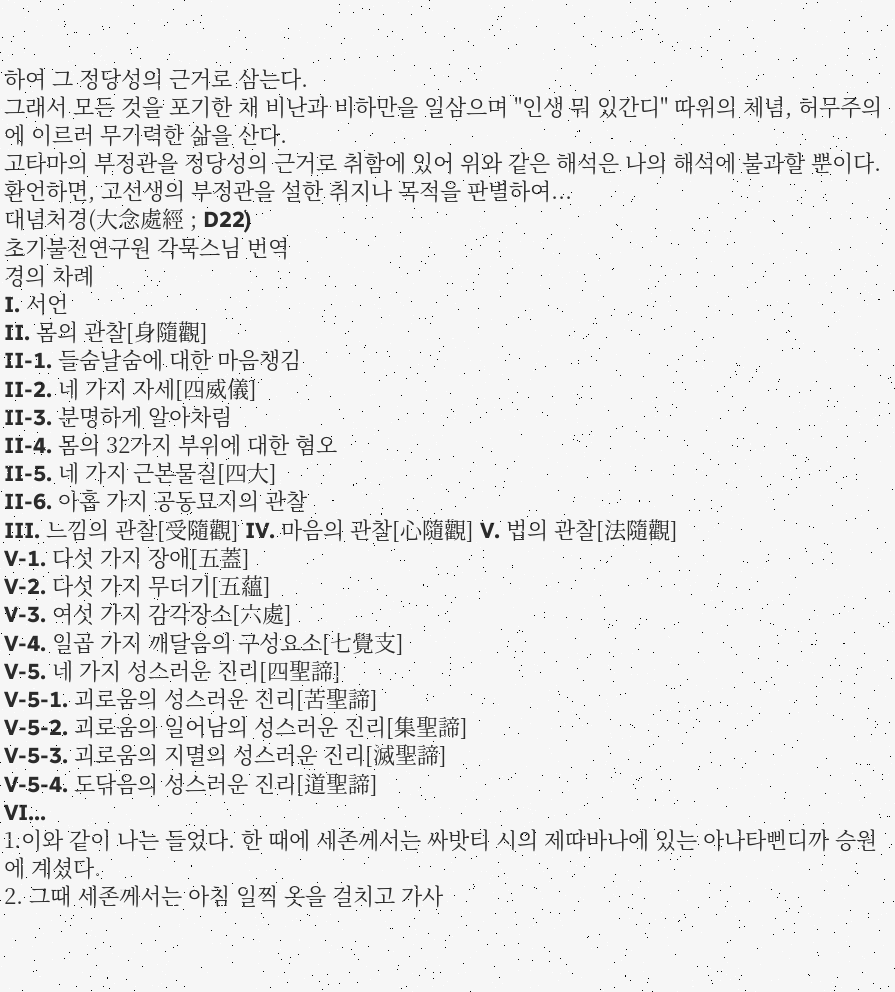하여 그 정당성의 근거로 삼는다.
그래서 모든 것을 포기한 채 비난과 비하만을 일삼으며 "인생 뭐 있간디" 따위의 체념, 허무주의에 이르러 무기력한 삶을 산다.
고타마의 부정관을 정당성의 근거로 취함에 있어 위와 같은 해석은 나의 해석에 불과할 뿐이다.
환언하면, 고선생의 부정관을 설한 취지나 목적을 판별하여...
대념처경(大念處經 ; D22)
초기불전연구원 각묵스님 번역
경의 차례
I. 서언
II. 몸의 관찰[身隨觀]
II-1. 들숨날숨에 대한 마음챙김
II-2. 네 가지 자세[四威儀]
II-3. 분명하게 알아차림
II-4. 몸의 32가지 부위에 대한 혐오
II-5. 네 가지 근본물질[四大]
II-6. 아홉 가지 공동묘지의 관찰
III. 느낌의 관찰[受隨觀] IV. 마음의 관찰[心隨觀] V. 법의 관찰[法隨觀]
V-1. 다섯 가지 장애[五蓋]
V-2. 다섯 가지 무더기[五蘊]
V-3. 여섯 가지 감각장소[六處]
V-4. 일곱 가지 깨달음의 구성요소[七覺支]
V-5. 네 가지 성스러운 진리[四聖諦]
V-5-1. 괴로움의 성스러운 진리[苦聖諦]
V-5-2. 괴로움의 일어남의 성스러운 진리[集聖諦]
V-5-3. 괴로움의 지멸의 성스러운 진리[滅聖諦]
V-5-4. 도닦음의 성스러운 진리[道聖諦]
VI...
1.이와 같이 나는 들었다. 한 때에 세존께서는 싸밧티 시의 제따바나에 있는 아나타삔디까 승원에 계셨다.
2. 그때 세존께서는 아침 일찍 옷을 걸치고 가사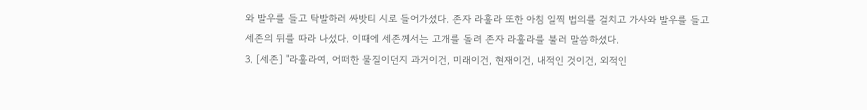와 발우를 들고 탁발하러 싸밧티 시로 들어가셨다. 존자 라훌라 또한 아침 일찍 법의를 걸치고 가사와 발우를 들고 세존의 뒤를 따라 나섰다. 이때에 세존께서는 고개를 돌려 존자 라훌라를 불러 말씀하셨다.
3. [세존] "라훌라여, 어떠한 물질이던지 과거이건, 미래이건, 현재이건, 내적인 것이건, 외적인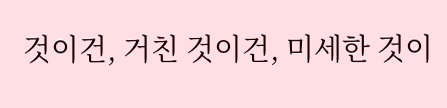것이건, 거친 것이건, 미세한 것이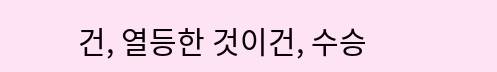건, 열등한 것이건, 수승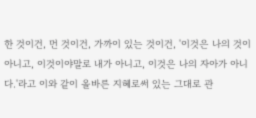한 것이건, 먼 것이건, 가까이 있는 것이건, '이것은 나의 것이 아니고, 이것이야말로 내가 아니고, 이것은 나의 자아가 아니다.'라고 이와 같이 올바른 지혜로써 있는 그대로 관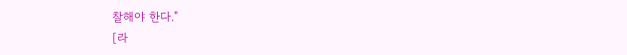찰해야 한다."
[라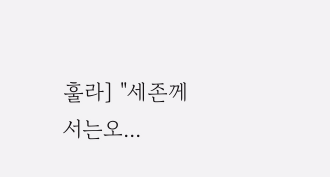훌라] "세존께서는오...